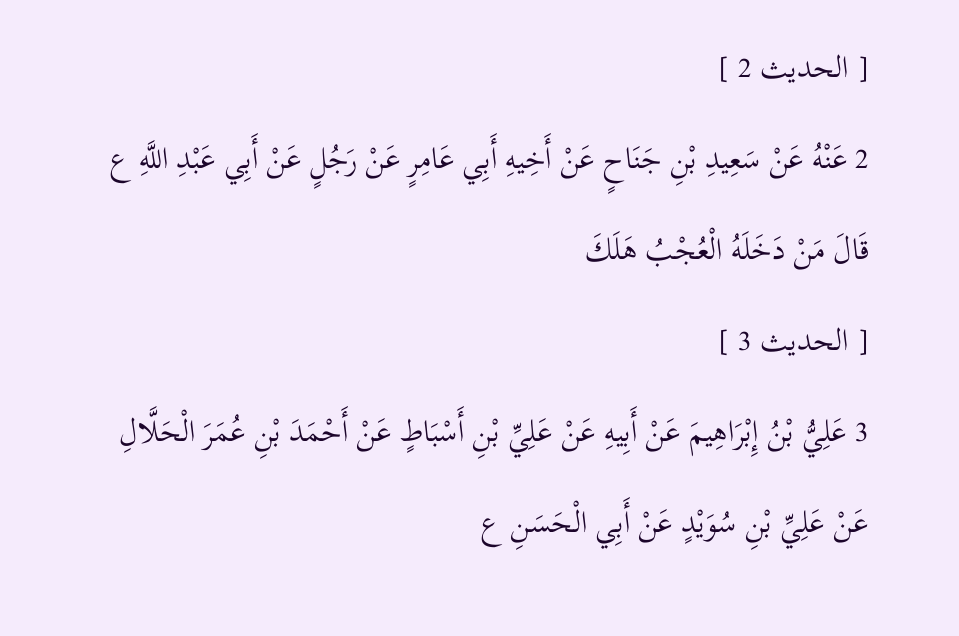[ الحديث 2 ]
2 عَنْهُ عَنْ سَعِيدِ بْنِ جَنَاحٍ عَنْ أَخِيهِ أَبِي عَامِرٍ عَنْ رَجُلٍ عَنْ أَبِي عَبْدِ اللَّهِ ع قَالَ مَنْ دَخَلَهُ الْعُجْبُ هَلَكَ
[ الحديث 3 ]
3 عَلِيُّ بْنُ إِبْرَاهِيمَ عَنْ أَبِيهِ عَنْ عَلِيِّ بْنِ أَسْبَاطٍ عَنْ أَحْمَدَ بْنِ عُمَرَ الْحَلَّالِ عَنْ عَلِيِّ بْنِ سُوَيْدٍ عَنْ أَبِي الْحَسَنِ ع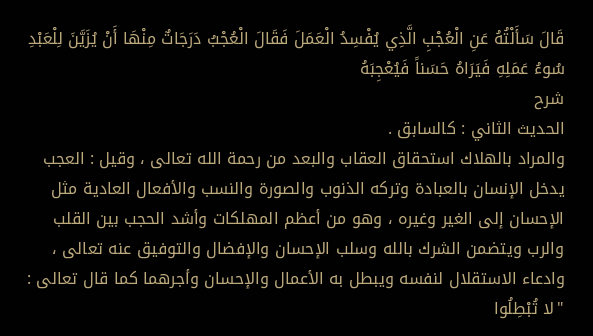قَالَ سَأَلْتُهُ عَنِ الْعُجْبِ الَّذِي يُفْسِدُ الْعَمَلَ فَقَالَ الْعُجْبُ دَرَجَاتٌ مِنْهَا أَنْ يُزَيَّنَ لِلْعَبْدِ سُوءُ عَمَلِهِ فَيَرَاهُ حَسَناً فَيُعْجِبَهُ
شرح
الحديث الثاني : كالسابق .
والمراد بالهلاك استحقاق العقاب والبعد من رحمة الله تعالى ، وقيل : العجب يدخل الإنسان بالعبادة وتركه الذنوب والصورة والنسب والأفعال العادية مثل الإحسان إلى الغير وغيره ، وهو من أعظم المهلكات وأشد الحجب بين القلب والرب ويتضمن الشرك بالله وسلب الإحسان والإفضال والتوفيق عنه تعالى ، وادعاء الاستقلال لنفسه ويبطل به الأعمال والإحسان وأجرهما كما قال تعالى : "لا تُبْطِلُوا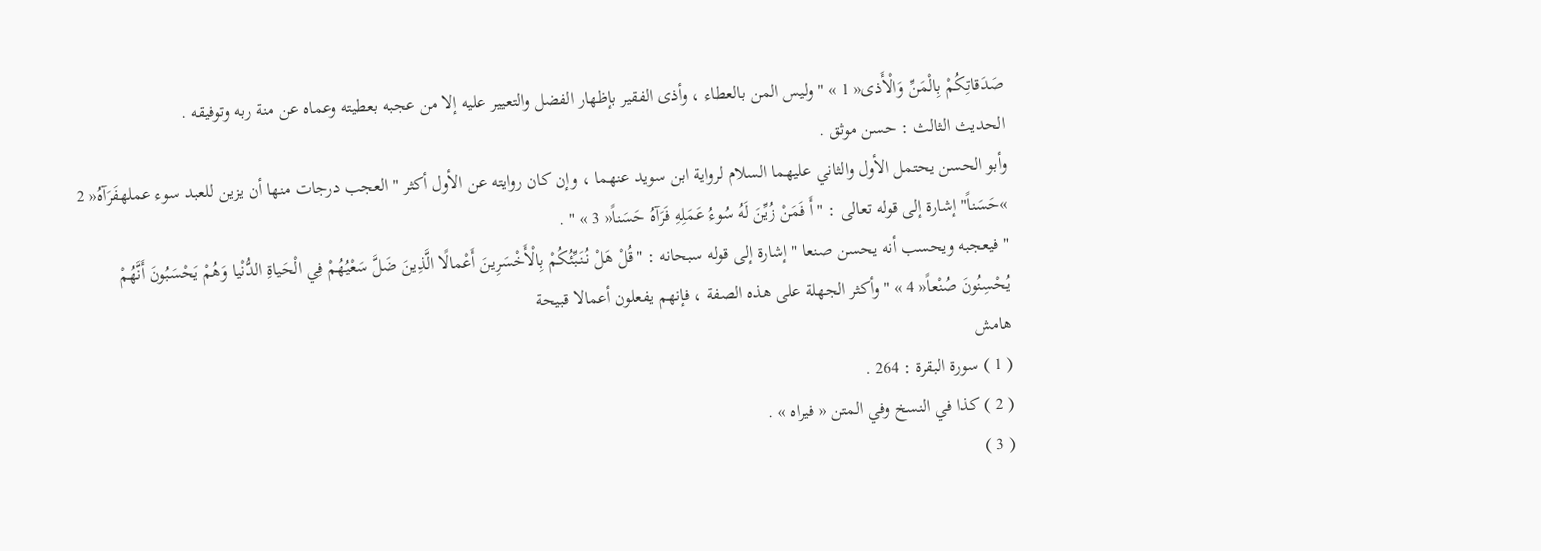صَدَقاتِكُمْ بِالْمَنِّ وَالْأَذى« 1 » " وليس المن بالعطاء ، وأذى الفقير بإظهار الفضل والتعيير عليه إلا من عجبه بعطيته وعماه عن منة ربه وتوفيقه .
الحديث الثالث : حسن موثق .
وأبو الحسن يحتمل الأول والثاني عليهما السلام لرواية ابن سويد عنهما ، وإن كان روايته عن الأول أكثر " العجب درجات منها أن يزين للعبد سوء عملهفَرَآهُ« 2 »حَسَناً" إشارة إلى قوله تعالى : "أَ فَمَنْ زُيِّنَ لَهُ سُوءُ عَمَلِهِ فَرَآهُ حَسَناً« 3 » " .
" فيعجبه ويحسب أنه يحسن صنعا " إشارة إلى قوله سبحانه : "قُلْ هَلْ نُنَبِّئُكُمْ بِالْأَخْسَرِينَ أَعْمالًا الَّذِينَ ضَلَّ سَعْيُهُمْ فِي الْحَياةِ الدُّنْيا وَهُمْ يَحْسَبُونَ أَنَّهُمْ يُحْسِنُونَ صُنْعاً« 4 » " وأكثر الجهلة على هذه الصفة ، فإنهم يفعلون أعمالا قبيحة
هامش
( 1 ) سورة البقرة : 264 .
( 2 ) كذا في النسخ وفي المتن « فيراه » .
( 3 )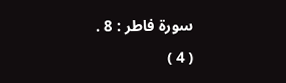سورة فاطر : 8 .
( 4 )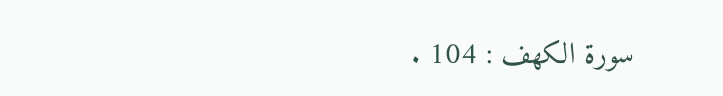سورة الكهف : 104 .